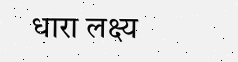धारा लक्ष्य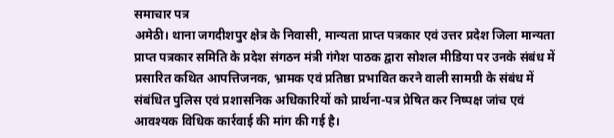समाचार पत्र
अमेठी। थाना जगदीशपुर क्षेत्र के निवासी, मान्यता प्राप्त पत्रकार एवं उत्तर प्रदेश जिला मान्यता प्राप्त पत्रकार समिति के प्रदेश संगठन मंत्री गंगेश पाठक द्वारा सोशल मीडिया पर उनके संबंध में प्रसारित कथित आपत्तिजनक, भ्रामक एवं प्रतिष्ठा प्रभावित करने वाली सामग्री के संबंध में संबंधित पुलिस एवं प्रशासनिक अधिकारियों को प्रार्थना-पत्र प्रेषित कर निष्पक्ष जांच एवं आवश्यक विधिक कार्रवाई की मांग की गई है।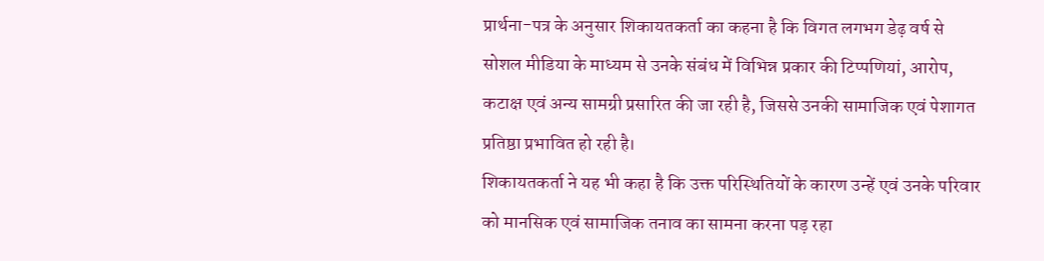प्रार्थना-पत्र के अनुसार शिकायतकर्ता का कहना है कि विगत लगभग डेढ़ वर्ष से सोशल मीडिया के माध्यम से उनके संबंध में विभिन्न प्रकार की टिप्पणियां, आरोप, कटाक्ष एवं अन्य सामग्री प्रसारित की जा रही है, जिससे उनकी सामाजिक एवं पेशागत प्रतिष्ठा प्रभावित हो रही है।
शिकायतकर्ता ने यह भी कहा है कि उक्त परिस्थितियों के कारण उन्हें एवं उनके परिवार को मानसिक एवं सामाजिक तनाव का सामना करना पड़ रहा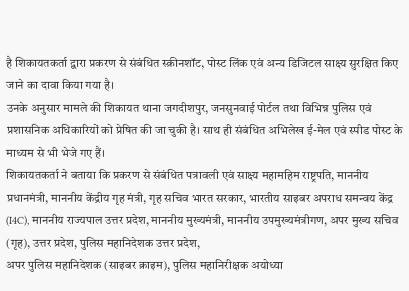है शिकायतकर्ता द्वारा प्रकरण से संबंधित स्क्रीनशॉट, पोस्ट लिंक एवं अन्य डिजिटल साक्ष्य सुरक्षित किए जाने का दावा किया गया है।
उनके अनुसार मामले की शिकायत थाना जगदीशपुर, जनसुनवाई पोर्टल तथा विभिन्न पुलिस एवं प्रशासनिक अधिकारियों को प्रेषित की जा चुकी है। साथ ही संबंधित अभिलेख ई-मेल एवं स्पीड पोस्ट के माध्यम से भी भेजे गए हैं।
शिकायतकर्ता ने बताया कि प्रकरण से संबंधित पत्रावली एवं साक्ष्य महामहिम राष्ट्रपति, माननीय प्रधानमंत्री, माननीय केंद्रीय गृह मंत्री, गृह सचिव भारत सरकार, भारतीय साइबर अपराध समन्वय केंद्र (I4C), माननीय राज्यपाल उत्तर प्रदेश, माननीय मुख्यमंत्री, माननीय उपमुख्यमंत्रीगण, अपर मुख्य सचिव (गृह), उत्तर प्रदेश, पुलिस महानिदेशक उत्तर प्रदेश,
अपर पुलिस महानिदेशक (साइबर क्राइम), पुलिस महानिरीक्षक अयोध्या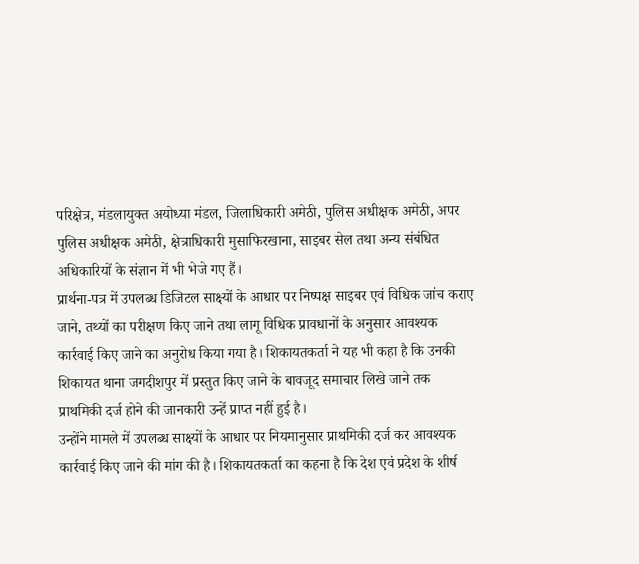परिक्षेत्र, मंडलायुक्त अयोध्या मंडल, जिलाधिकारी अमेठी, पुलिस अधीक्षक अमेठी, अपर पुलिस अधीक्षक अमेठी, क्षेत्राधिकारी मुसाफिरखाना, साइबर सेल तथा अन्य संबंधित अधिकारियों के संज्ञान में भी भेजे गए हैं।
प्रार्थना-पत्र में उपलब्ध डिजिटल साक्ष्यों के आधार पर निष्पक्ष साइबर एवं विधिक जांच कराए जाने, तथ्यों का परीक्षण किए जाने तथा लागू विधिक प्रावधानों के अनुसार आवश्यक कार्रवाई किए जाने का अनुरोध किया गया है। शिकायतकर्ता ने यह भी कहा है कि उनकी शिकायत थाना जगदीशपुर में प्रस्तुत किए जाने के बावजूद समाचार लिखे जाने तक प्राथमिकी दर्ज होने की जानकारी उन्हें प्राप्त नहीं हुई है।
उन्होंने मामले में उपलब्ध साक्ष्यों के आधार पर नियमानुसार प्राथमिकी दर्ज कर आवश्यक कार्रवाई किए जाने की मांग की है। शिकायतकर्ता का कहना है कि देश एवं प्रदेश के शीर्ष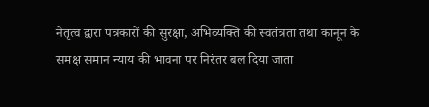नेतृत्व द्वारा पत्रकारों की सुरक्षा, अभिव्यक्ति की स्वतंत्रता तथा कानून के समक्ष समान न्याय की भावना पर निरंतर बल दिया जाता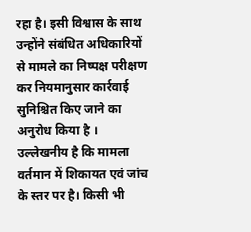रहा है। इसी विश्वास के साथ उन्होंने संबंधित अधिकारियों से मामले का निष्पक्ष परीक्षण कर नियमानुसार कार्रवाई सुनिश्चित किए जाने का अनुरोध किया है ।
उल्लेखनीय है कि मामला वर्तमान में शिकायत एवं जांच के स्तर पर है। किसी भी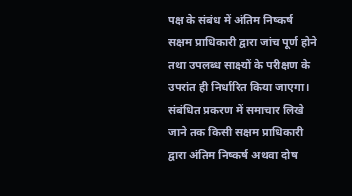पक्ष के संबंध में अंतिम निष्कर्ष सक्षम प्राधिकारी द्वारा जांच पूर्ण होने तथा उपलब्ध साक्ष्यों के परीक्षण के उपरांत ही निर्धारित किया जाएगा। संबंधित प्रकरण में समाचार लिखे जाने तक किसी सक्षम प्राधिकारी द्वारा अंतिम निष्कर्ष अथवा दोष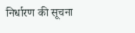निर्धारण की सूचना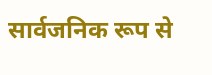सार्वजनिक रूप से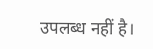उपलब्ध नहीं है।